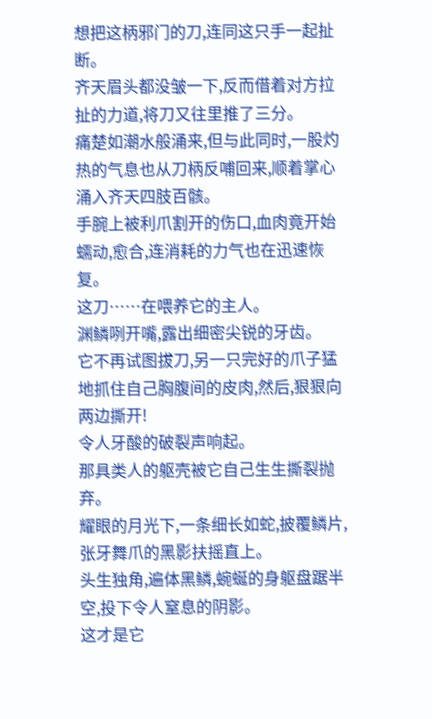想把这柄邪门的刀,连同这只手一起扯断。
齐天眉头都没皱一下,反而借着对方拉扯的力道,将刀又往里推了三分。
痛楚如潮水般涌来,但与此同时,一股灼热的气息也从刀柄反哺回来,顺着掌心涌入齐天四肢百骸。
手腕上被利爪割开的伤口,血肉竟开始蠕动,愈合,连消耗的力气也在迅速恢复。
这刀……在喂养它的主人。
渊鳞咧开嘴,露出细密尖锐的牙齿。
它不再试图拔刀,另一只完好的爪子猛地抓住自己胸腹间的皮肉,然后,狠狠向两边撕开!
令人牙酸的破裂声响起。
那具类人的躯壳被它自己生生撕裂抛弃。
耀眼的月光下,一条细长如蛇,披覆鳞片,张牙舞爪的黑影扶摇直上。
头生独角,遍体黑鳞,蜿蜒的身躯盘踞半空,投下令人窒息的阴影。
这才是它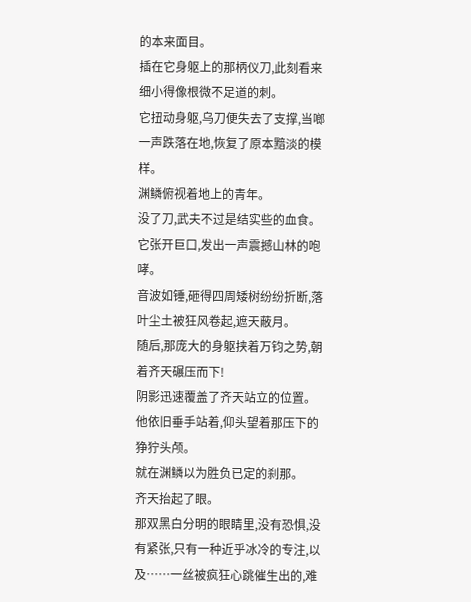的本来面目。
插在它身躯上的那柄仪刀,此刻看来细小得像根微不足道的刺。
它扭动身躯,乌刀便失去了支撑,当啷一声跌落在地,恢复了原本黯淡的模样。
渊鳞俯视着地上的青年。
没了刀,武夫不过是结实些的血食。
它张开巨口,发出一声震撼山林的咆哮。
音波如锤,砸得四周矮树纷纷折断,落叶尘土被狂风卷起,遮天蔽月。
随后,那庞大的身躯挟着万钧之势,朝着齐天碾压而下!
阴影迅速覆盖了齐天站立的位置。
他依旧垂手站着,仰头望着那压下的狰狞头颅。
就在渊鳞以为胜负已定的刹那。
齐天抬起了眼。
那双黑白分明的眼睛里,没有恐惧,没有紧张,只有一种近乎冰冷的专注,以及……一丝被疯狂心跳催生出的,难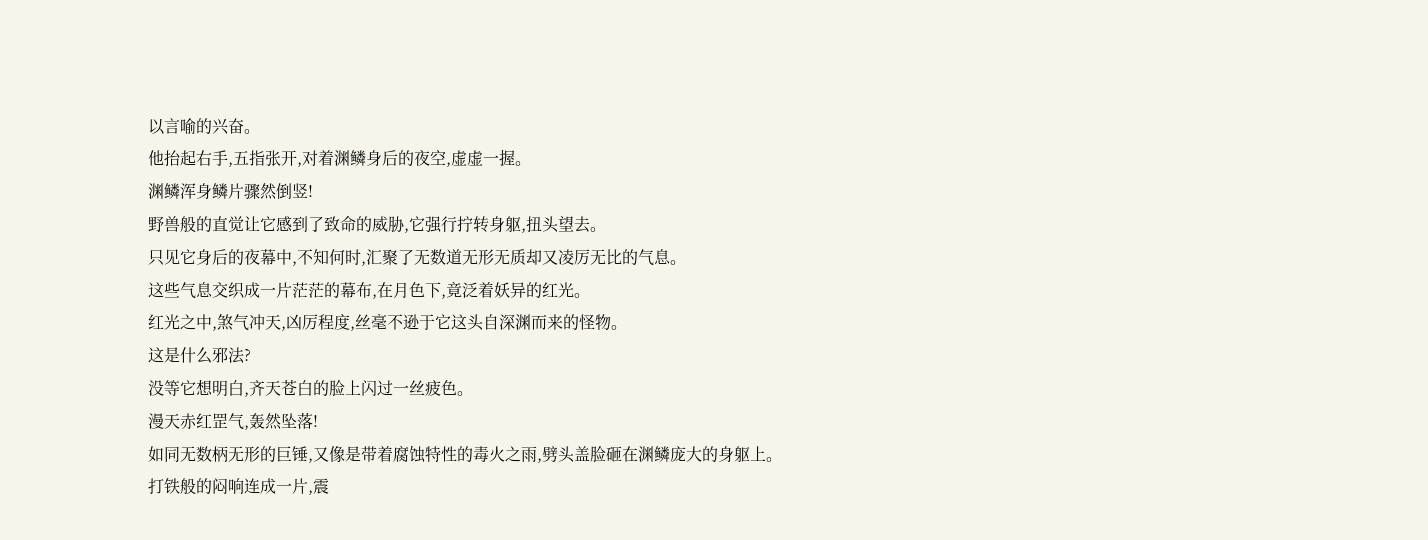以言喻的兴奋。
他抬起右手,五指张开,对着渊鳞身后的夜空,虚虚一握。
渊鳞浑身鳞片骤然倒竖!
野兽般的直觉让它感到了致命的威胁,它强行拧转身躯,扭头望去。
只见它身后的夜幕中,不知何时,汇聚了无数道无形无质却又凌厉无比的气息。
这些气息交织成一片茫茫的幕布,在月色下,竟泛着妖异的红光。
红光之中,煞气冲天,凶厉程度,丝毫不逊于它这头自深渊而来的怪物。
这是什么邪法?
没等它想明白,齐天苍白的脸上闪过一丝疲色。
漫天赤红罡气,轰然坠落!
如同无数柄无形的巨锤,又像是带着腐蚀特性的毒火之雨,劈头盖脸砸在渊鳞庞大的身躯上。
打铁般的闷响连成一片,震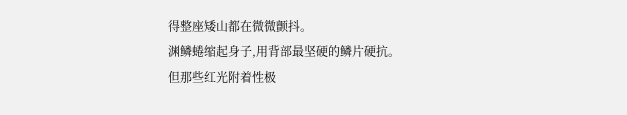得整座矮山都在微微颤抖。
渊鳞蜷缩起身子,用背部最坚硬的鳞片硬抗。
但那些红光附着性极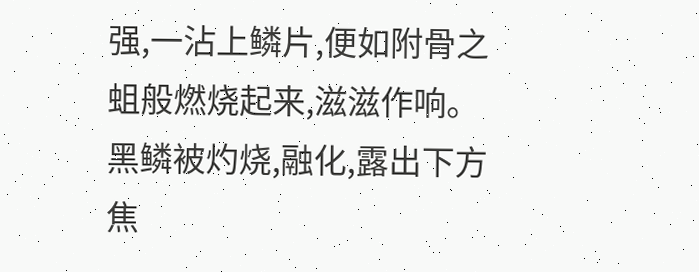强,一沾上鳞片,便如附骨之蛆般燃烧起来,滋滋作响。
黑鳞被灼烧,融化,露出下方焦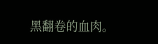黑翻卷的血肉。